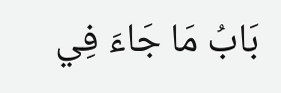بَابُ مَا جَاءَ فِي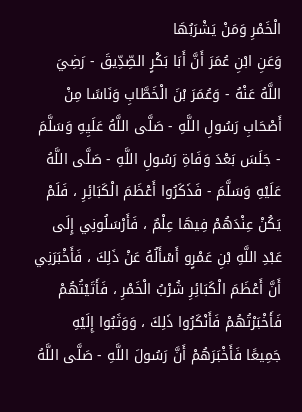الْخَمْرِ وَمَنْ يَشْرَبُهَا
وَعَنِ ابْنِ عُمَرَ أَنَّ أَبَا بَكْرٍ الصِّدِّيقَ - رَضِيَ اللَّهُ عَنْهُ - وَعُمَرَ بْنَ الْخَطَّابِ وَنَاسًا مِنْ أَصْحَابِ رَسُولِ اللَّهِ - صَلَّى اللَّهُ عَلَيِهِ وَسَلَّمَ - جَلَسَ بَعْدَ وَفَاةِ رَسُولِ اللَّهِ - صَلَّى اللَّهُ عَلَيْهِ وَسَلَّمَ - فَذَكَرُوا أَعْظَمَ الْكَبَائِرِ ، فَلَمْ يَكُنْ عِنْدَهُمْ فِيهَا عِلْمٌ ، فَأَرْسَلُونِي إِلَى عَبْدِ اللَّهِ بْنِ عَمْرٍو أَسْأَلُهُ عَنْ ذَلِكَ ، فَأَخْبَرَنِي أَنَّ أَعْظَمَ الْكَبَائِرِ شُرْبُ الْخَمْرِ ، فَأَتَيْتُهُمْ فَأَخْبَرْتُهُمْ فَأَنْكَرُوا ذَلِكَ ، وَوَثَبُوا إِلَيْهِ جَمِيعًا فَأَخْبَرَهُمْ أَنَّ رَسُولَ اللَّهِ - صَلَّى اللَّهُ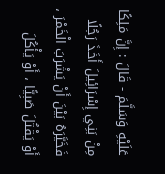عَلَيْهِ وَسَلَّمَ - قَالَ : إِنَّ مَلِكًا مِنْ بَنِي إِسْرَائِيلَ أَخَذَ رَجُلًا فَخَيَّرَهُ بَيْنَ أَنْ يَشْرَبَ الْخَمْرَ ، أَوْ يَقْتُلَ صَبِيًّا ، أَوْ يَأْكُلَ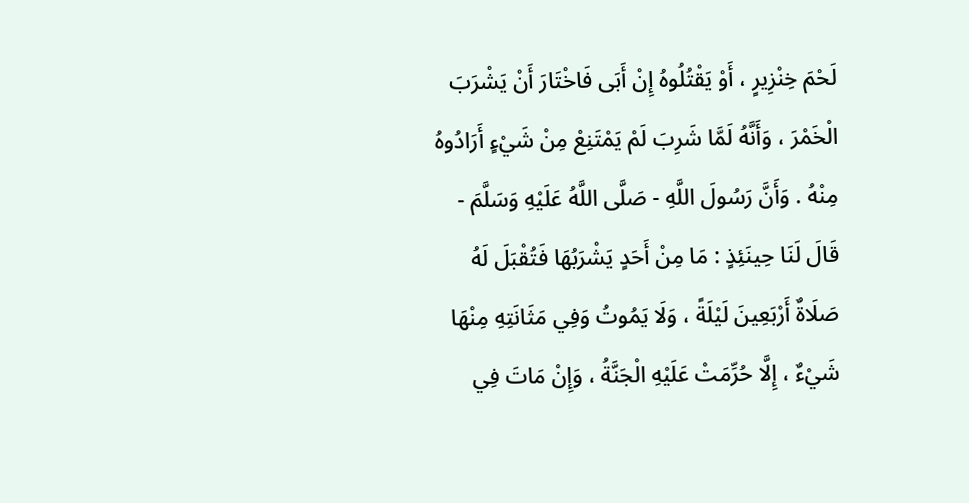لَحْمَ خِنْزِيرٍ ، أَوْ يَقْتُلُوهُ إِنْ أَبَى فَاخْتَارَ أَنْ يَشْرَبَ الْخَمْرَ ، وَأَنَّهُ لَمَّا شَرِبَ لَمْ يَمْتَنِعْ مِنْ شَيْءٍ أَرَادُوهُ مِنْهُ . وَأَنَّ رَسُولَ اللَّهِ - صَلَّى اللَّهُ عَلَيْهِ وَسَلَّمَ - قَالَ لَنَا حِينَئِذٍ : مَا مِنْ أَحَدٍ يَشْرَبُهَا فَتُقْبَلَ لَهُ صَلَاةٌ أَرْبَعِينَ لَيْلَةً ، وَلَا يَمُوتُ وَفِي مَثَانَتِهِ مِنْهَا شَيْءٌ ، إِلَّا حُرِّمَتْ عَلَيْهِ الْجَنَّةُ ، وَإِنْ مَاتَ فِي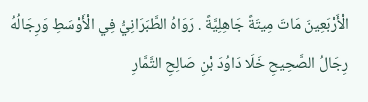الْأَرْبَعِينَ مَاتَ مِيتَةً جَاهِلِيَّةً . رَوَاهُ الطَّبَرَانِيُّ فِي الْأَوْسَطِ وَرِجَالُهُ رِجَالُ الصَّحِيحِ خَلَا دَاوُدَ بْنِ صَالِحِ التَّمَّارِ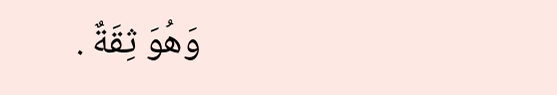وَهُوَ ثِقَةٌ .